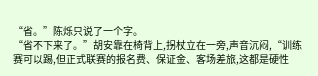“省。”陈烁只说了一个字。
“省不下来了。”胡安靠在椅背上,拐杖立在一旁,声音沉闷,“训练赛可以踢,但正式联赛的报名费、保证金、客场差旅,这都是硬性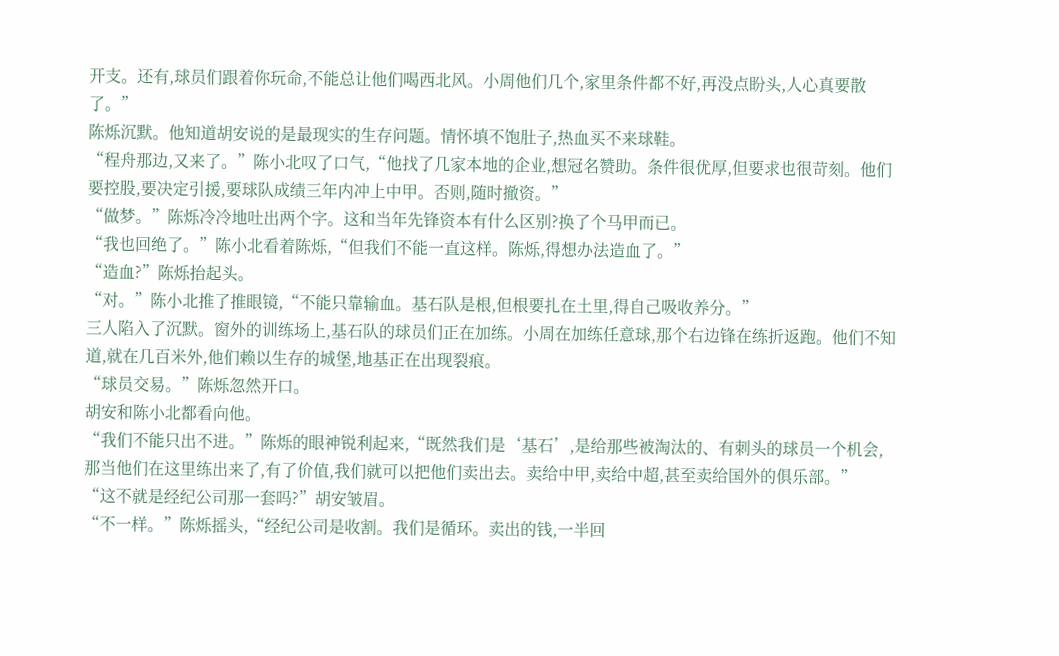开支。还有,球员们跟着你玩命,不能总让他们喝西北风。小周他们几个,家里条件都不好,再没点盼头,人心真要散了。”
陈烁沉默。他知道胡安说的是最现实的生存问题。情怀填不饱肚子,热血买不来球鞋。
“程舟那边,又来了。”陈小北叹了口气,“他找了几家本地的企业,想冠名赞助。条件很优厚,但要求也很苛刻。他们要控股,要决定引援,要球队成绩三年内冲上中甲。否则,随时撤资。”
“做梦。”陈烁冷冷地吐出两个字。这和当年先锋资本有什么区别?换了个马甲而已。
“我也回绝了。”陈小北看着陈烁,“但我们不能一直这样。陈烁,得想办法造血了。”
“造血?”陈烁抬起头。
“对。”陈小北推了推眼镜,“不能只靠输血。基石队是根,但根要扎在土里,得自己吸收养分。”
三人陷入了沉默。窗外的训练场上,基石队的球员们正在加练。小周在加练任意球,那个右边锋在练折返跑。他们不知道,就在几百米外,他们赖以生存的城堡,地基正在出现裂痕。
“球员交易。”陈烁忽然开口。
胡安和陈小北都看向他。
“我们不能只出不进。”陈烁的眼神锐利起来,“既然我们是‘基石’,是给那些被淘汰的、有刺头的球员一个机会,那当他们在这里练出来了,有了价值,我们就可以把他们卖出去。卖给中甲,卖给中超,甚至卖给国外的俱乐部。”
“这不就是经纪公司那一套吗?”胡安皱眉。
“不一样。”陈烁摇头,“经纪公司是收割。我们是循环。卖出的钱,一半回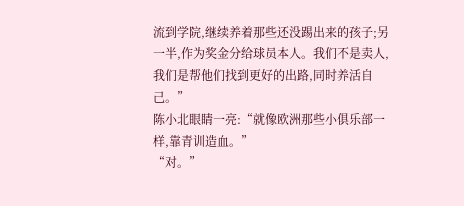流到学院,继续养着那些还没踢出来的孩子;另一半,作为奖金分给球员本人。我们不是卖人,我们是帮他们找到更好的出路,同时养活自己。”
陈小北眼睛一亮:“就像欧洲那些小俱乐部一样,靠青训造血。”
“对。”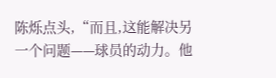陈烁点头,“而且,这能解决另一个问题——球员的动力。他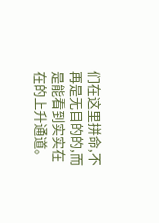们在这里拼命,不再是无目的的,而是能看到实实在在的上升通道。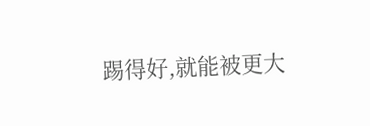踢得好,就能被更大